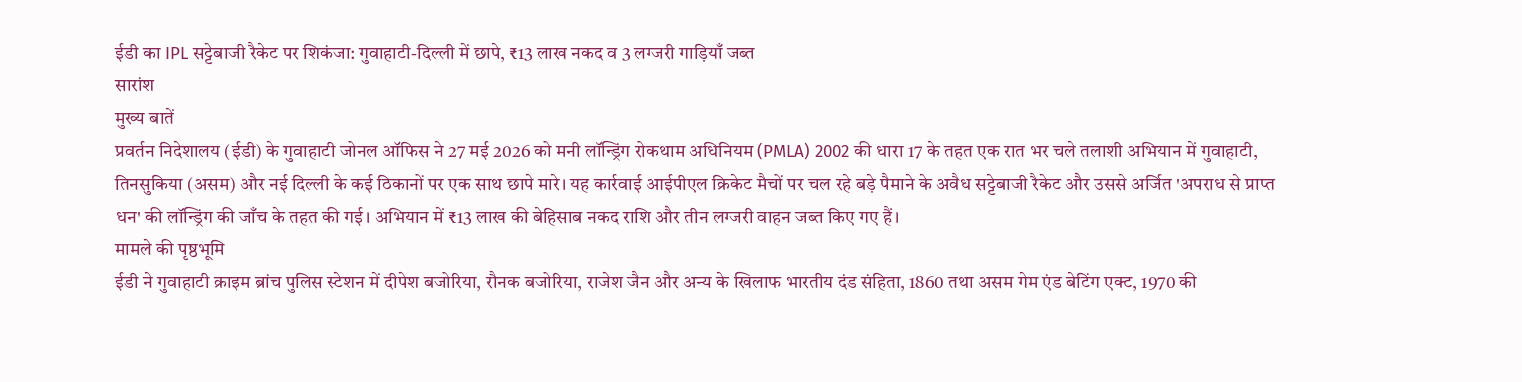ईडी का IPL सट्टेबाजी रैकेट पर शिकंजा: गुवाहाटी-दिल्ली में छापे, ₹13 लाख नकद व 3 लग्जरी गाड़ियाँ जब्त
सारांश
मुख्य बातें
प्रवर्तन निदेशालय (ईडी) के गुवाहाटी जोनल ऑफिस ने 27 मई 2026 को मनी लॉन्ड्रिंग रोकथाम अधिनियम (PMLA) 2002 की धारा 17 के तहत एक रात भर चले तलाशी अभियान में गुवाहाटी, तिनसुकिया (असम) और नई दिल्ली के कई ठिकानों पर एक साथ छापे मारे। यह कार्रवाई आईपीएल क्रिकेट मैचों पर चल रहे बड़े पैमाने के अवैध सट्टेबाजी रैकेट और उससे अर्जित 'अपराध से प्राप्त धन' की लॉन्ड्रिंग की जाँच के तहत की गई। अभियान में ₹13 लाख की बेहिसाब नकद राशि और तीन लग्जरी वाहन जब्त किए गए हैं।
मामले की पृष्ठभूमि
ईडी ने गुवाहाटी क्राइम ब्रांच पुलिस स्टेशन में दीपेश बजोरिया, रौनक बजोरिया, राजेश जैन और अन्य के खिलाफ भारतीय दंड संहिता, 1860 तथा असम गेम एंड बेटिंग एक्ट, 1970 की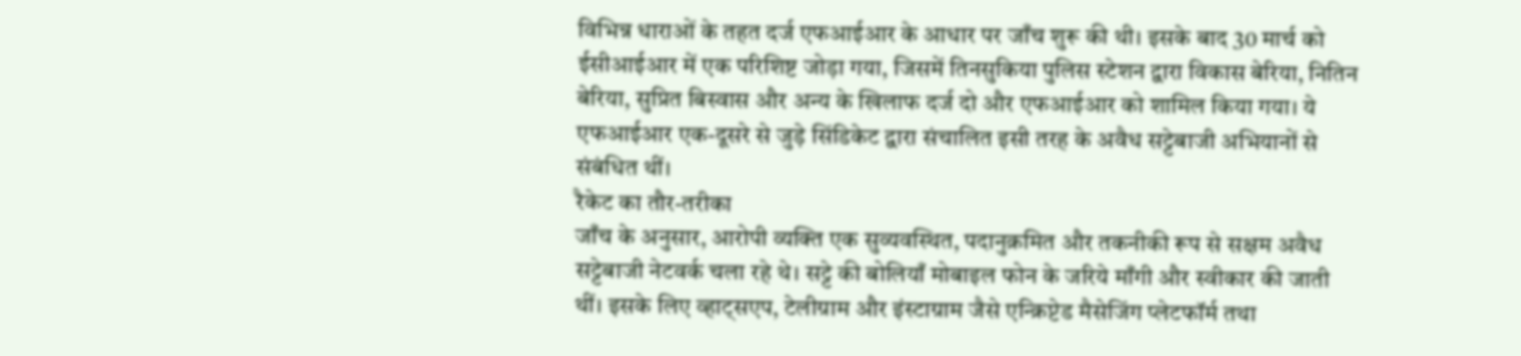विभिन्न धाराओं के तहत दर्ज एफआईआर के आधार पर जाँच शुरू की थी। इसके बाद 30 मार्च को ईसीआईआर में एक परिशिष्ट जोड़ा गया, जिसमें तिनसुकिया पुलिस स्टेशन द्वारा विकास बेरिया, नितिन बेरिया, सुप्रित बिस्वास और अन्य के खिलाफ दर्ज दो और एफआईआर को शामिल किया गया। ये एफआईआर एक-दूसरे से जुड़े सिंडिकेट द्वारा संचालित इसी तरह के अवैध सट्टेबाजी अभियानों से संबंधित थीं।
रैकेट का तौर-तरीका
जाँच के अनुसार, आरोपी व्यक्ति एक सुव्यवस्थित, पदानुक्रमित और तकनीकी रूप से सक्षम अवैध सट्टेबाजी नेटवर्क चला रहे थे। सट्टे की बोलियाँ मोबाइल फोन के जरिये माँगी और स्वीकार की जाती थीं। इसके लिए व्हाट्सएप, टेलीग्राम और इंस्टाग्राम जैसे एन्क्रिप्टेड मैसेजिंग प्लेटफॉर्म तथा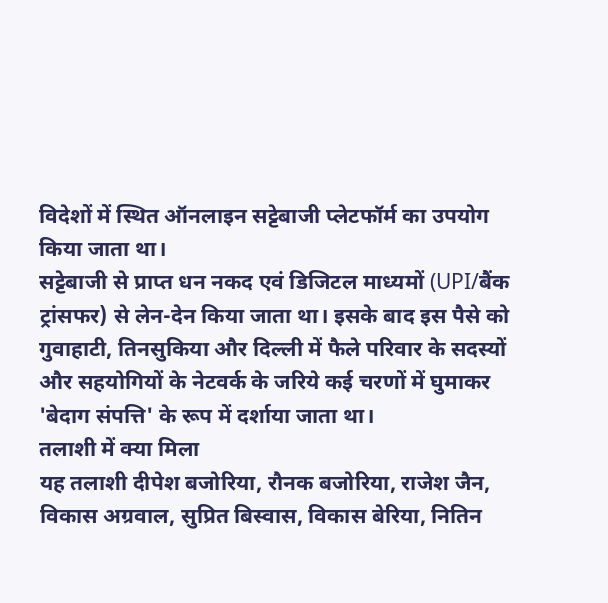विदेशों में स्थित ऑनलाइन सट्टेबाजी प्लेटफॉर्म का उपयोग किया जाता था।
सट्टेबाजी से प्राप्त धन नकद एवं डिजिटल माध्यमों (UPI/बैंक ट्रांसफर) से लेन-देन किया जाता था। इसके बाद इस पैसे को गुवाहाटी, तिनसुकिया और दिल्ली में फैले परिवार के सदस्यों और सहयोगियों के नेटवर्क के जरिये कई चरणों में घुमाकर 'बेदाग संपत्ति' के रूप में दर्शाया जाता था।
तलाशी में क्या मिला
यह तलाशी दीपेश बजोरिया, रौनक बजोरिया, राजेश जैन, विकास अग्रवाल, सुप्रित बिस्वास, विकास बेरिया, नितिन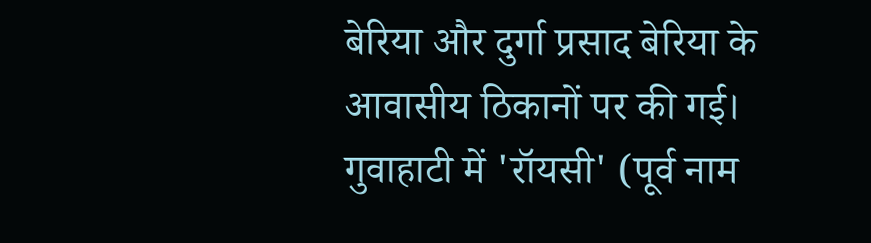बेरिया और दुर्गा प्रसाद बेरिया के आवासीय ठिकानों पर की गई। गुवाहाटी में 'रॉयसी' (पूर्व नाम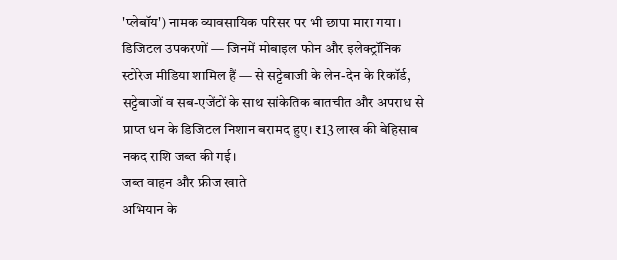'प्लेबॉय') नामक व्यावसायिक परिसर पर भी छापा मारा गया।
डिजिटल उपकरणों — जिनमें मोबाइल फोन और इलेक्ट्रॉनिक स्टोरेज मीडिया शामिल हैं — से सट्टेबाजी के लेन-देन के रिकॉर्ड, सट्टेबाजों व सब-एजेंटों के साथ सांकेतिक बातचीत और अपराध से प्राप्त धन के डिजिटल निशान बरामद हुए। ₹13 लाख की बेहिसाब नकद राशि जब्त की गई।
जब्त वाहन और फ्रीज खाते
अभियान के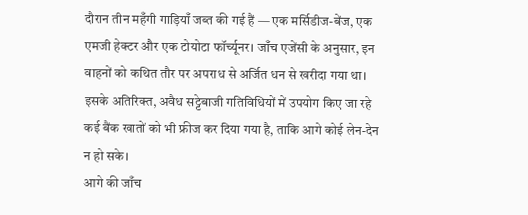दौरान तीन महँगी गाड़ियाँ जब्त की गई हैं — एक मर्सिडीज-बेंज, एक एमजी हेक्टर और एक टोयोटा फॉर्च्यूनर। जाँच एजेंसी के अनुसार, इन वाहनों को कथित तौर पर अपराध से अर्जित धन से खरीदा गया था। इसके अतिरिक्त, अवैध सट्टेबाजी गतिविधियों में उपयोग किए जा रहे कई बैंक खातों को भी फ्रीज कर दिया गया है, ताकि आगे कोई लेन-देन न हो सके।
आगे की जाँच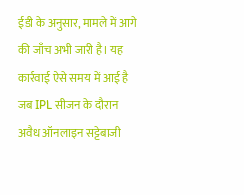ईडी के अनुसार, मामले में आगे की जाँच अभी जारी है। यह कार्रवाई ऐसे समय में आई है जब IPL सीजन के दौरान अवैध ऑनलाइन सट्टेबाजी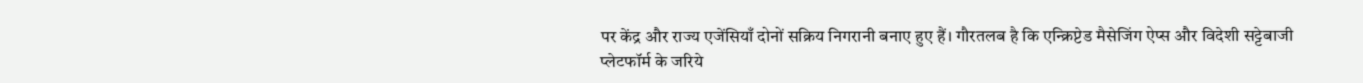पर केंद्र और राज्य एजेंसियाँ दोनों सक्रिय निगरानी बनाए हुए हैं। गौरतलब है कि एन्क्रिप्टेड मैसेजिंग ऐप्स और विदेशी सट्टेबाजी प्लेटफॉर्म के जरिये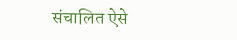संचालित ऐसे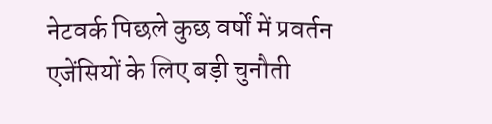नेटवर्क पिछले कुछ वर्षों में प्रवर्तन एजेंसियों के लिए बड़ी चुनौती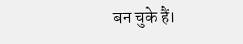बन चुके हैं।